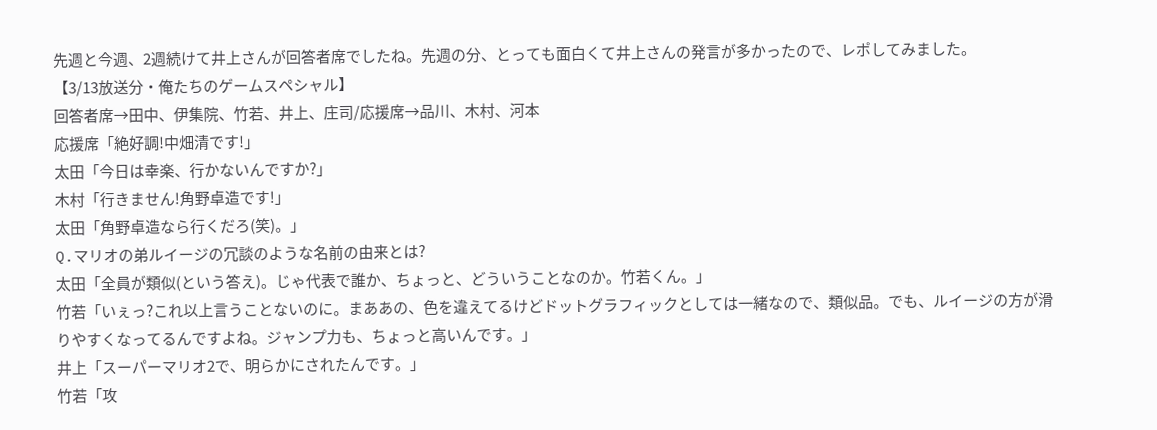先週と今週、2週続けて井上さんが回答者席でしたね。先週の分、とっても面白くて井上さんの発言が多かったので、レポしてみました。
【3/13放送分・俺たちのゲームスペシャル】
回答者席→田中、伊集院、竹若、井上、庄司/応援席→品川、木村、河本
応援席「絶好調!中畑清です!」
太田「今日は幸楽、行かないんですか?」
木村「行きません!角野卓造です!」
太田「角野卓造なら行くだろ(笑)。」
Q.マリオの弟ルイージの冗談のような名前の由来とは?
太田「全員が類似(という答え)。じゃ代表で誰か、ちょっと、どういうことなのか。竹若くん。」
竹若「いぇっ?これ以上言うことないのに。まああの、色を違えてるけどドットグラフィックとしては一緒なので、類似品。でも、ルイージの方が滑りやすくなってるんですよね。ジャンプ力も、ちょっと高いんです。」
井上「スーパーマリオ2で、明らかにされたんです。」
竹若「攻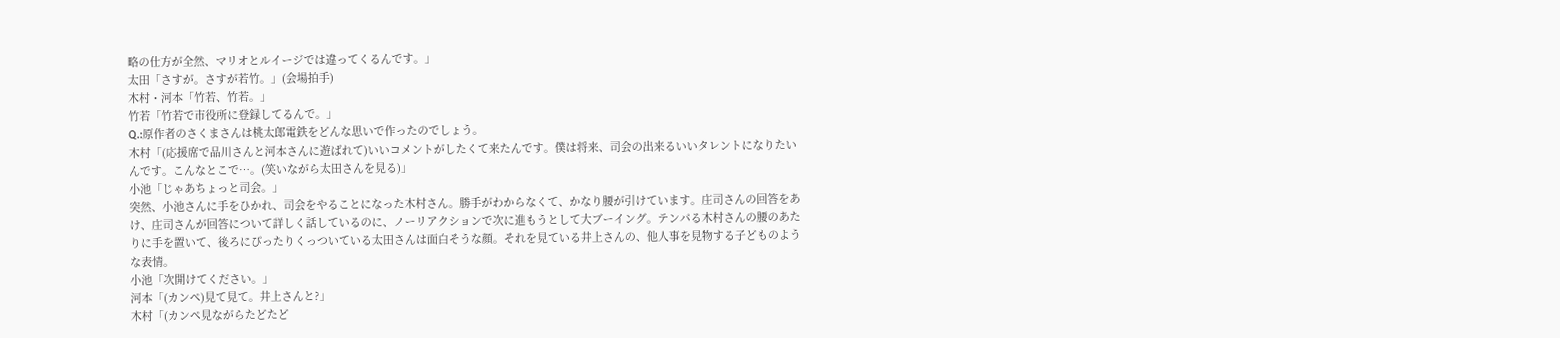略の仕方が全然、マリオとルイージでは違ってくるんです。」
太田「さすが。さすが若竹。」(会場拍手)
木村・河本「竹若、竹若。」
竹若「竹若で市役所に登録してるんで。」
Q.:原作者のさくまさんは桃太郎電鉄をどんな思いで作ったのでしょう。
木村「(応援席で品川さんと河本さんに遊ばれて)いいコメントがしたくて来たんです。僕は将来、司会の出来るいいタレントになりたいんです。こんなとこで…。(笑いながら太田さんを見る)」
小池「じゃあちょっと司会。」
突然、小池さんに手をひかれ、司会をやることになった木村さん。勝手がわからなくて、かなり腰が引けています。庄司さんの回答をあけ、庄司さんが回答について詳しく話しているのに、ノーリアクションで次に進もうとして大ブーイング。テンパる木村さんの腰のあたりに手を置いて、後ろにぴったりくっついている太田さんは面白そうな顔。それを見ている井上さんの、他人事を見物する子どものような表情。
小池「次開けてください。」
河本「(カンペ)見て見て。井上さんと?」
木村「(カンペ見ながらたどたど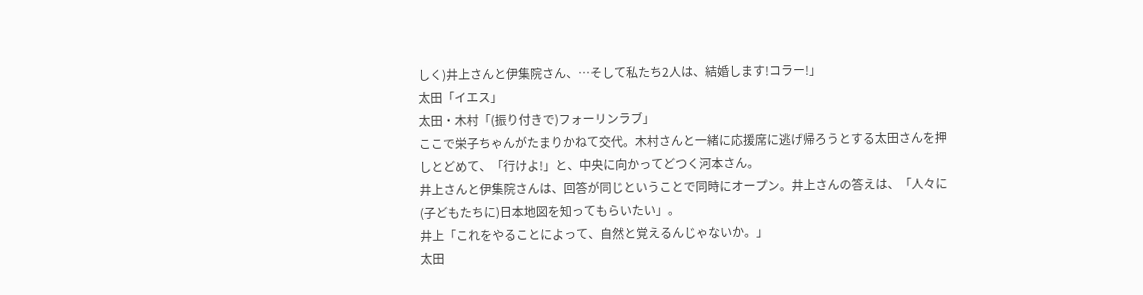しく)井上さんと伊集院さん、…そして私たち2人は、結婚します!コラー!」
太田「イエス」
太田・木村「(振り付きで)フォーリンラブ」
ここで栄子ちゃんがたまりかねて交代。木村さんと一緒に応援席に逃げ帰ろうとする太田さんを押しとどめて、「行けよ!」と、中央に向かってどつく河本さん。
井上さんと伊集院さんは、回答が同じということで同時にオープン。井上さんの答えは、「人々に(子どもたちに)日本地図を知ってもらいたい」。
井上「これをやることによって、自然と覚えるんじゃないか。」
太田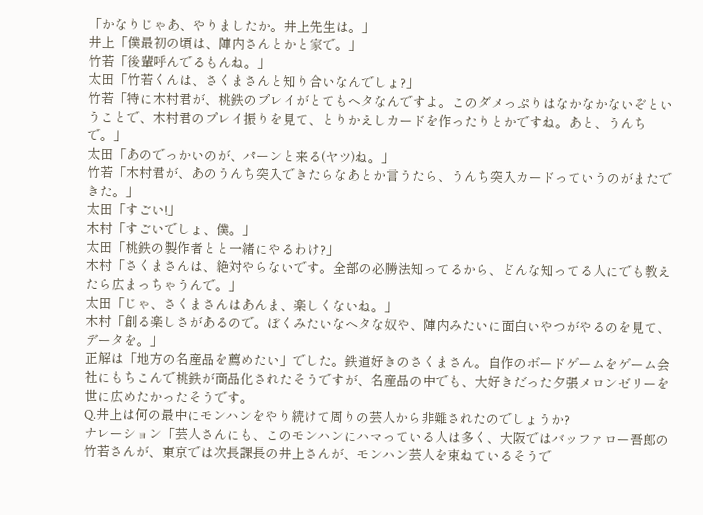「かなりじゃあ、やりましたか。井上先生は。」
井上「僕最初の頃は、陣内さんとかと家で。」
竹若「後輩呼んでるもんね。」
太田「竹若くんは、さくまさんと知り合いなんでしょ?」
竹若「特に木村君が、桃鉄のプレイがとてもヘタなんですよ。このダメっぷりはなかなかないぞということで、木村君のプレイ振りを見て、とりかえしカードを作ったりとかですね。あと、うんちで。」
太田「あのでっかいのが、パーンと来る(ヤツ)ね。」
竹若「木村君が、あのうんち突入できたらなあとか言うたら、うんち突入カードっていうのがまたできた。」
太田「すごい!」
木村「すごいでしょ、僕。」
太田「桃鉄の製作者とと一緒にやるわけ?」
木村「さくまさんは、絶対やらないです。全部の必勝法知ってるから、どんな知ってる人にでも教えたら広まっちゃうんで。」
太田「じゃ、さくまさんはあんま、楽しくないね。」
木村「創る楽しさがあるので。ぼくみたいなヘタな奴や、陣内みたいに面白いやつがやるのを見て、データを。」
正解は「地方の名産品を薦めたい」でした。鉄道好きのさくまさん。自作のボードゲームをゲーム会社にもちこんで桃鉄が商品化されたそうですが、名産品の中でも、大好きだった夕張メロンゼリーを世に広めたかったそうです。
Q.井上は何の最中にモンハンをやり続けて周りの芸人から非難されたのでしょうか?
ナレーション「芸人さんにも、このモンハンにハマっている人は多く、大阪ではバッファロー吾郎の竹若さんが、東京では次長課長の井上さんが、モンハン芸人を束ねているそうで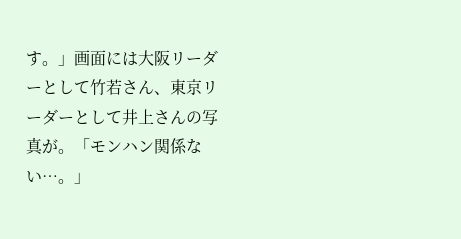す。」画面には大阪リーダーとして竹若さん、東京リーダーとして井上さんの写真が。「モンハン関係ない…。」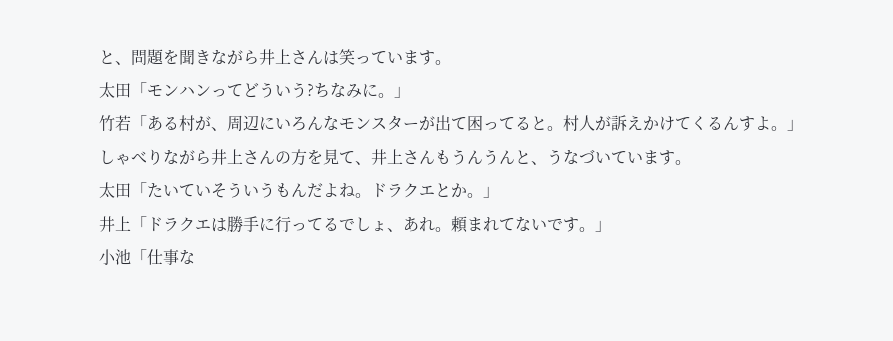と、問題を聞きながら井上さんは笑っています。
太田「モンハンってどういう?ちなみに。」
竹若「ある村が、周辺にいろんなモンスターが出て困ってると。村人が訴えかけてくるんすよ。」
しゃべりながら井上さんの方を見て、井上さんもうんうんと、うなづいています。
太田「たいていそういうもんだよね。ドラクエとか。」
井上「ドラクエは勝手に行ってるでしょ、あれ。頼まれてないです。」
小池「仕事な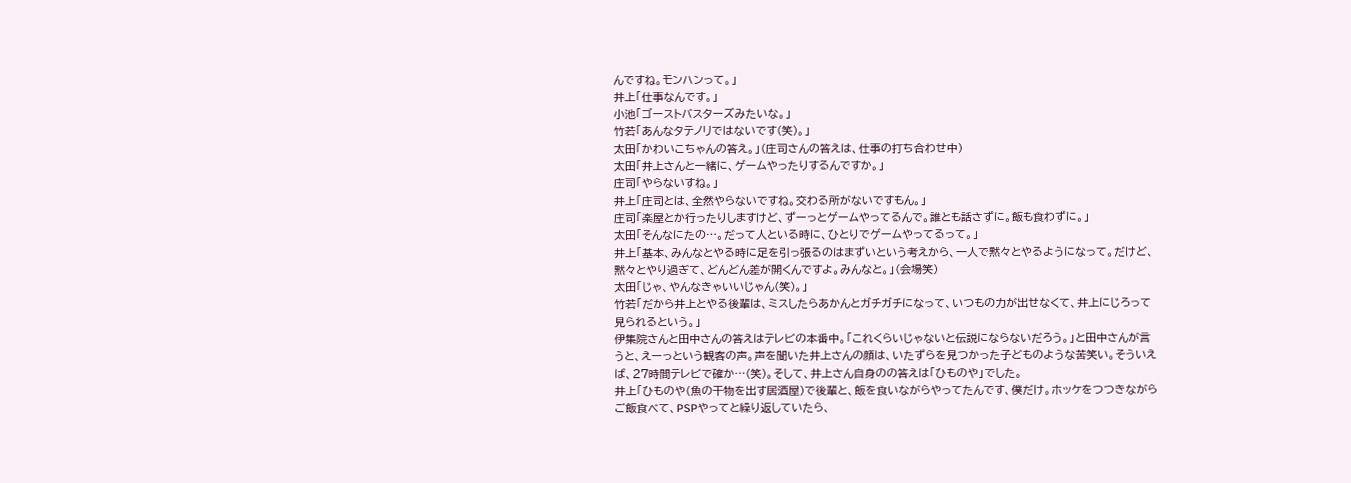んですね。モンハンって。」
井上「仕事なんです。」
小池「ゴーストバスターズみたいな。」
竹若「あんなタテノリではないです(笑)。」
太田「かわいこちゃんの答え。」(庄司さんの答えは、仕事の打ち合わせ中)
太田「井上さんと一緒に、ゲームやったりするんですか。」
庄司「やらないすね。」
井上「庄司とは、全然やらないですね。交わる所がないですもん。」
庄司「楽屋とか行ったりしますけど、ずーっとゲームやってるんで。誰とも話さずに。飯も食わずに。」
太田「そんなにたの…。だって人といる時に、ひとりでゲームやってるって。」
井上「基本、みんなとやる時に足を引っ張るのはまずいという考えから、一人で黙々とやるようになって。だけど、黙々とやり過ぎて、どんどん差が開くんですよ。みんなと。」(会場笑)
太田「じゃ、やんなきゃいいじゃん(笑)。」
竹若「だから井上とやる後輩は、ミスしたらあかんとガチガチになって、いつもの力が出せなくて、井上にじろって見られるという。」
伊集院さんと田中さんの答えはテレビの本番中。「これくらいじゃないと伝説にならないだろう。」と田中さんが言うと、えーっという観客の声。声を聞いた井上さんの顔は、いたずらを見つかった子どものような苦笑い。そういえば、27時間テレビで確か…(笑)。そして、井上さん自身のの答えは「ひものや」でした。
井上「ひものや(魚の干物を出す居酒屋)で後輩と、飯を食いながらやってたんです、僕だけ。ホッケをつつきながらご飯食べて、PSPやってと繰り返していたら、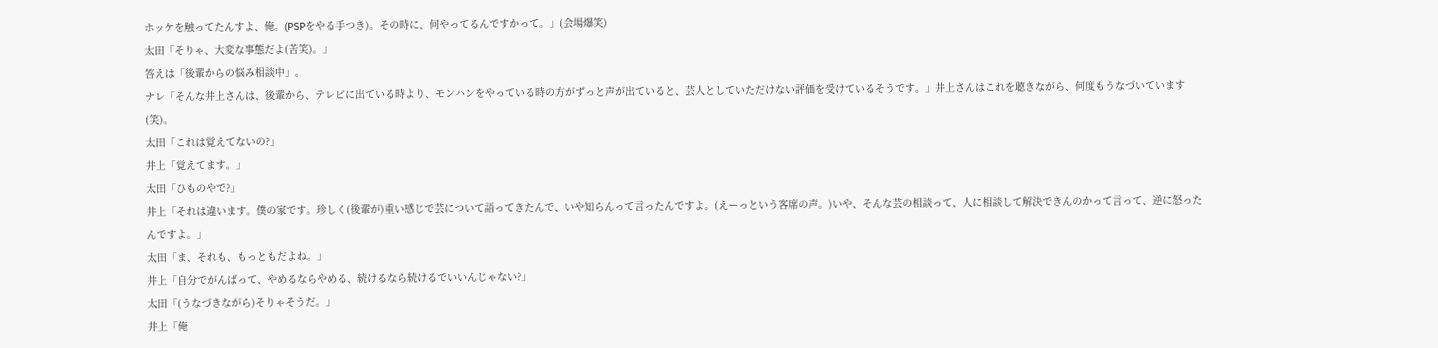ホッケを触ってたんすよ、俺。(PSPをやる手つき)。その時に、何やってるんですかって。」(会場爆笑)
太田「そりゃ、大変な事態だよ(苦笑)。」
答えは「後輩からの悩み相談中」。
ナレ「そんな井上さんは、後輩から、テレビに出ている時より、モンハンをやっている時の方がずっと声が出ていると、芸人としていただけない評価を受けているそうです。」井上さんはこれを聴きながら、何度もうなづいています(笑)。
太田「これは覚えてないの?」
井上「覚えてます。」
太田「ひものやで?」
井上「それは違います。僕の家です。珍しく(後輩が)重い感じで芸について語ってきたんで、いや知らんって言ったんですよ。(えーっという客席の声。)いや、そんな芸の相談って、人に相談して解決できんのかって言って、逆に怒ったんですよ。」
太田「ま、それも、もっともだよね。」
井上「自分でがんばって、やめるならやめる、続けるなら続けるでいいんじゃない?」
太田「(うなづきながら)そりゃそうだ。」
井上「俺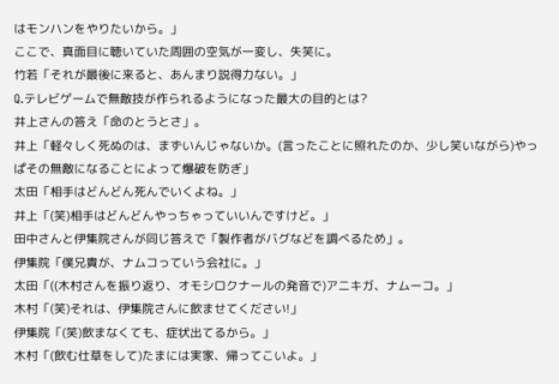はモンハンをやりたいから。」
ここで、真面目に聴いていた周囲の空気が一変し、失笑に。
竹若「それが最後に来ると、あんまり説得力ない。」
Q.テレビゲームで無敵技が作られるようになった最大の目的とは?
井上さんの答え「命のとうとさ」。
井上「軽々しく死ぬのは、まずいんじゃないか。(言ったことに照れたのか、少し笑いながら)やっぱその無敵になることによって爆破を防ぎ」
太田「相手はどんどん死んでいくよね。」
井上「(笑)相手はどんどんやっちゃっていいんですけど。」
田中さんと伊集院さんが同じ答えで「製作者がバグなどを調べるため」。
伊集院「僕兄貴が、ナムコっていう会社に。」
太田「((木村さんを振り返り、オモシロクナールの発音で)アニキガ、ナムーコ。」
木村「(笑)それは、伊集院さんに飲ませてください!」
伊集院「(笑)飲まなくても、症状出てるから。」
木村「(飲む仕草をして)たまには実家、帰ってこいよ。」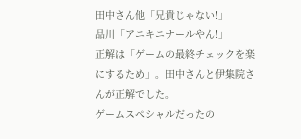田中さん他「兄貴じゃない!」
品川「アニキニナールやん!」
正解は「ゲームの最終チェックを楽にするため」。田中さんと伊集院さんが正解でした。
ゲームスペシャルだったの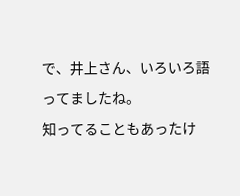で、井上さん、いろいろ語ってましたね。
知ってることもあったけ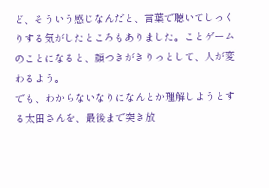ど、そういう感じなんだと、言葉で聴いてしっくりする気がしたところもありました。ことゲームのことになると、顔つきがきりっとして、人が変わるよう。
でも、わからないなりになんとか理解しようとする太田さんを、最後まで突き放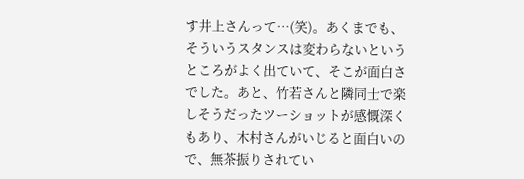す井上さんって…(笑)。あくまでも、そういうスタンスは変わらないというところがよく出ていて、そこが面白さでした。あと、竹若さんと隣同士で楽しそうだったツーショットが感慨深くもあり、木村さんがいじると面白いので、無茶振りされてい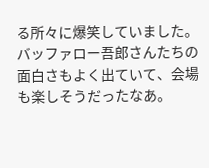る所々に爆笑していました。バッファロー吾郎さんたちの面白さもよく出ていて、会場も楽しそうだったなあ。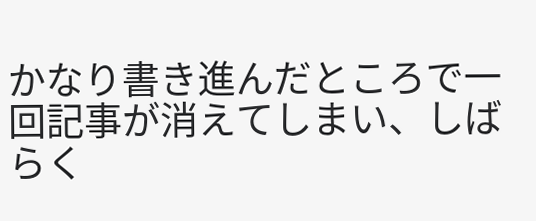かなり書き進んだところで一回記事が消えてしまい、しばらく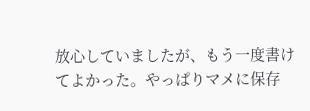放心していましたが、もう一度書けてよかった。やっぱりマメに保存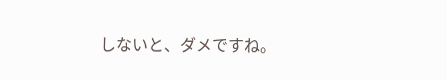しないと、ダメですね。